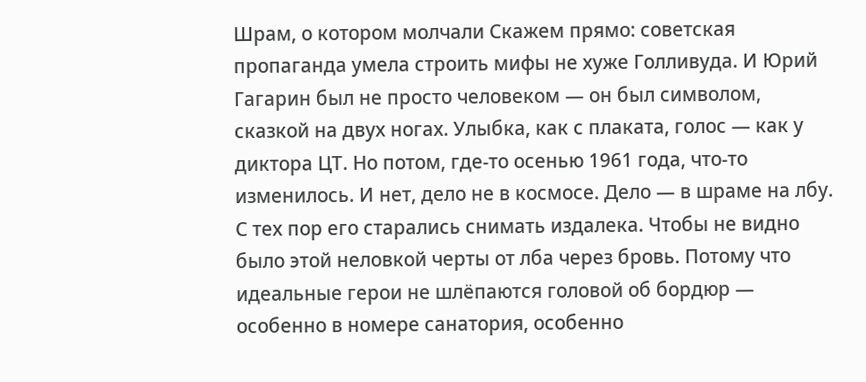Шрам, о котором молчали Скажем прямо: советская пропаганда умела строить мифы не хуже Голливуда. И Юрий Гагарин был не просто человеком — он был символом, сказкой на двух ногах. Улыбка, как с плаката, голос — как у диктора ЦТ. Но потом, где-то осенью 1961 года, что-то изменилось. И нет, дело не в космосе. Дело — в шраме на лбу. С тех пор его старались снимать издалека. Чтобы не видно было этой неловкой черты от лба через бровь. Потому что идеальные герои не шлёпаются головой об бордюр — особенно в номере санатория, особенно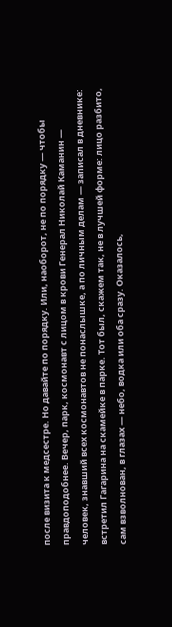после визита к медсестре. Но давайте по порядку. Или, наоборот, не по порядку — чтобы правдоподобнее. Вечер, парк, космонавт с лицом в крови Генерал Николай Каманин — человек, знавший всех космонавтов не понаслышке, а по личным делам — записал в дневнике: встретил Гагарина на скамейке в парке. Тот был, скажем так, не в лучшей форме: лицо разбито, сам взволнован, в глазах — небо, водка или оба сразу. Оказалось,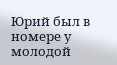Юрий был в номере у молодой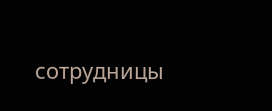сотрудницы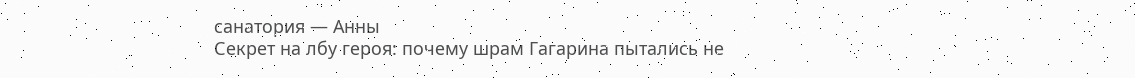санатория — Анны
Секрет на лбу героя: почему шрам Гагарина пытались не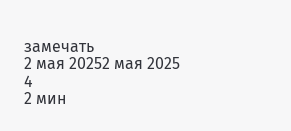замечать
2 мая 20252 мая 2025
4
2 мин